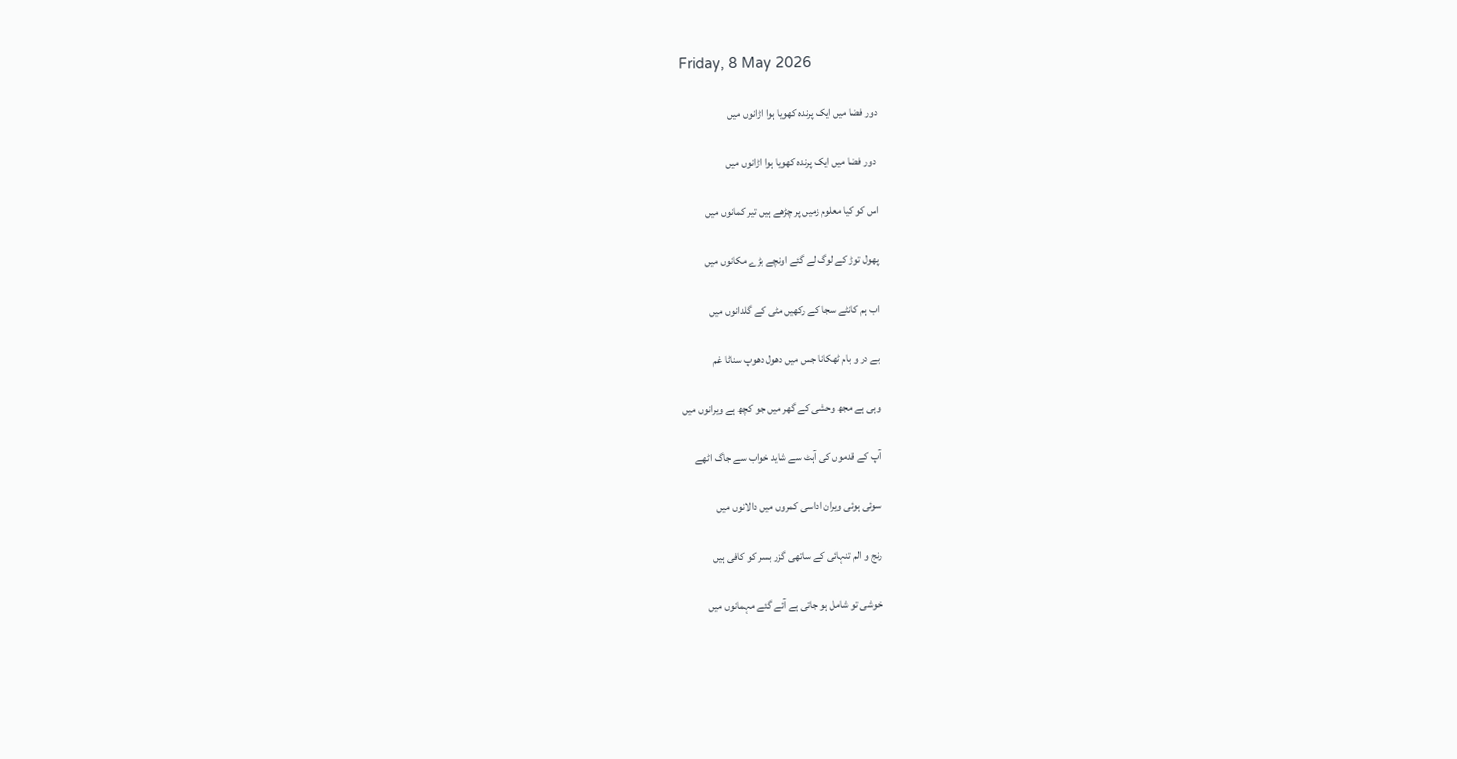Friday, 8 May 2026

دور فضا میں ایک پرندہ کھویا ہوا اڑانوں میں

 دور فضا میں ایک پرندہ کھویا ہوا اڑانوں میں

اس کو کیا معلوم زمیں پر چڑھے ہیں تیر کمانوں میں

پھول توڑ کے لوگ لے گئے اونچے بڑے مکانوں میں

اب ہم کانٹے سجا کے رکھیں مٹی کے گلدانوں میں

بے در و بام ٹھکانا جس میں دھول دھوپ سناٹا غم

وہی ہے مجھ وحشی کے گھر میں جو کچھ ہے ویرانوں میں

آپ کے قدموں کی آہٹ سے شاید خواب سے جاگ اٹھے

سوئی ہوئی ویران اداسی کمروں میں دالانوں میں

رنج و الم تنہائی کے ساتھی گزر بسر کو کافی ہیں

خوشی تو شامل ہو جاتی ہے آئے گئے مہمانوں میں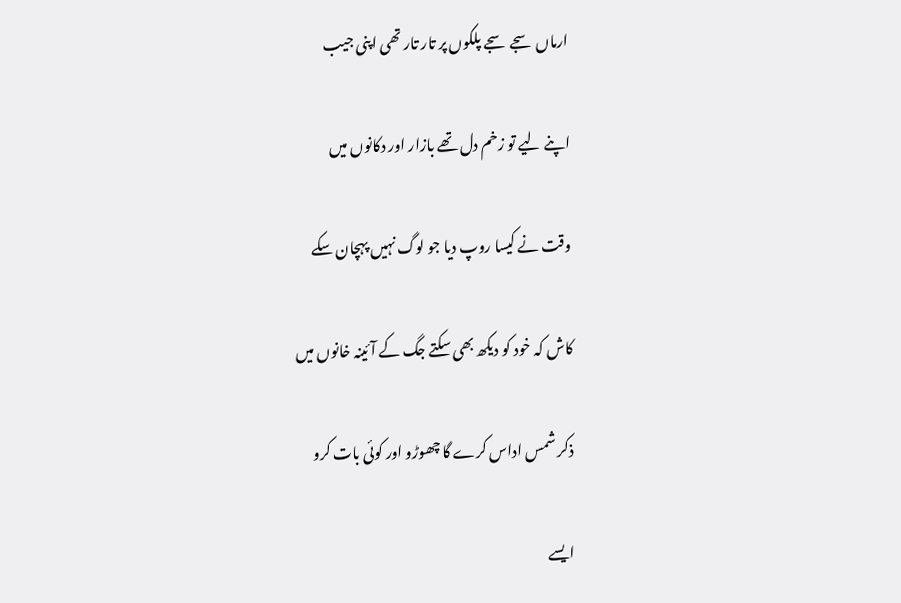ارماں سجے سجے پلکوں پر تار تار تھی اپنی جیب

اپنے لیے تو زخم دل تھے بازار اور دکانوں میں

وقت نے کیسا روپ دیا جو لوگ نہیں پہچان سکے

کاش کہ خود کو دیکھ بھی سکتے جگ کے آئینہ خانوں میں

ذکر شمس اداس کرے گا چھوڑو اور کوئی بات کرو

ایسے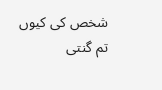شخص کی کیوں تم گنتی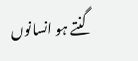گنتے ہو انسانوں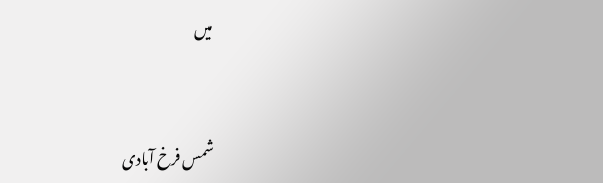میں


شمس فرخ آبادی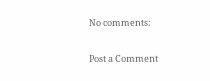No comments:

Post a Comment